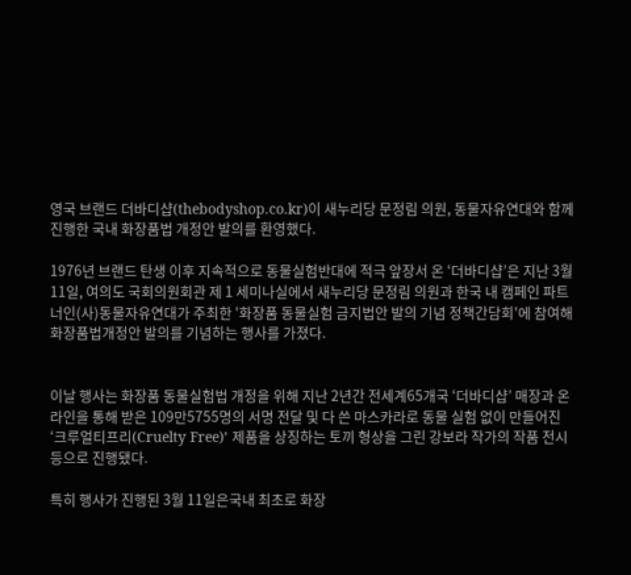영국 브랜드 더바디샵(thebodyshop.co.kr)이 새누리당 문정림 의원, 동물자유연대와 함께 진행한 국내 화장품법 개정안 발의를 환영했다.

1976년 브랜드 탄생 이후 지속적으로 동물실험반대에 적극 앞장서 온 ‘더바디샵’은 지난 3월 11일, 여의도 국회의원회관 제 1 세미나실에서 새누리당 문정림 의원과 한국 내 캠페인 파트너인(사)동물자유연대가 주최한 '화장품 동물실험 금지법안 발의 기념 정책간담회'에 참여해 화장품법개정안 발의를 기념하는 행사를 가졌다.


이날 행사는 화장품 동물실험법 개정을 위해 지난 2년간 전세계65개국 ‘더바디샵’ 매장과 온라인을 통해 받은 109만5755명의 서명 전달 및 다 쓴 마스카라로 동물 실험 없이 만들어진 ‘크루얼티프리(Cruelty Free)’ 제품을 상징하는 토끼 형상을 그린 강보라 작가의 작품 전시 등으로 진행됐다.

특히 행사가 진행된 3월 11일은국내 최초로 화장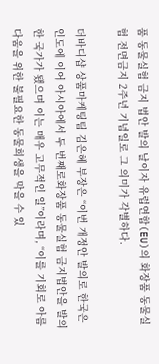품 동물실험 금지 법안 발의 날이자 유럽연합(EU)의 화장품 동물실험 전면금지 2주년 기념일로 그 의미가 각별하다.

더바디샵 상품마케팅팀 김은혜 부장은 “이번 개정안 발의로 한국은 인도에 이어 아시아에서 두 번째로화장품 동물실험 금지법안을 발의한 국가가 됐으며 이는 매우 고무적인 일”이라며, “이를 기회로 아름다움을 위한 불필요한 동물희생을 막을 수 있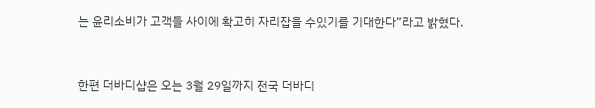는 윤리소비가 고객들 사이에 확고히 자리잡을 수있기를 기대한다”라고 밝혔다.


한편 더바디샵은 오는 3월 29일까지 전국 더바디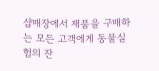샵매장에서 제품을 구매하는 모든 고객에게 동물실험의 잔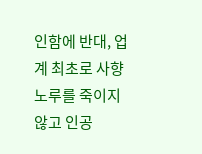인함에 반대, 업계 최초로 사향 노루를 죽이지 않고 인공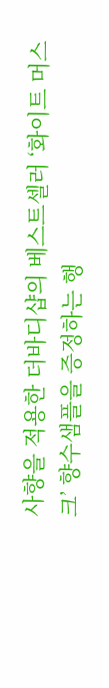사향을 적용한 더바디샵의 베스트셀러 ‘화이트 머스크’ 향수샘플을 증정하는 행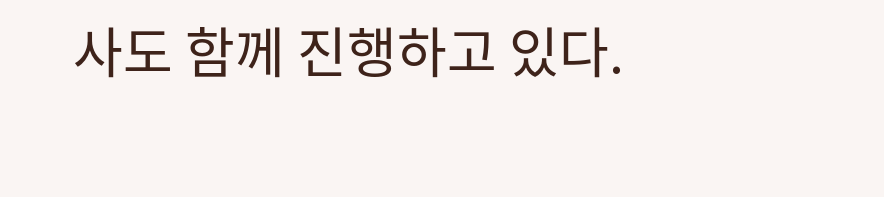사도 함께 진행하고 있다.